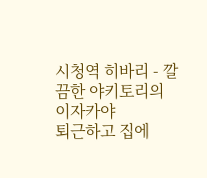시청역 히바리 - 깔끔한 야키토리의 이자카야
퇴근하고 집에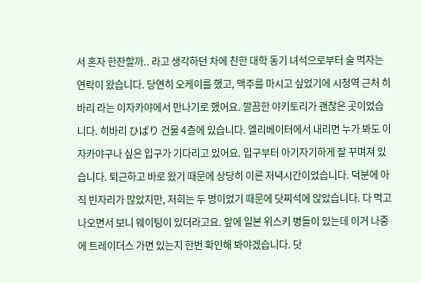서 혼자 한잔할까.. 라고 생각하던 차에 친한 대학 동기 녀석으로부터 술 먹자는 연락이 왔습니다. 당연히 오케이를 했고, 맥주를 마시고 싶었기에 시청역 근처 히바리 라는 이자카야에서 만나기로 했어요. 깔끔한 야키토리가 괜찮은 곳이었습니다. 히바리 ひばり 건물 4층에 있습니다. 엘리베이터에서 내리면 누가 봐도 이자카야구나 싶은 입구가 기다리고 있어요. 입구부터 아기자기하게 잘 꾸며져 있습니다. 퇴근하고 바로 왔기 때문에 상당히 이른 저녁시간이었습니다. 덕분에 아직 빈자리가 많았지만, 저희는 두 명이었기 때문에 닷찌석에 앉았습니다. 다 먹고 나오면서 보니 웨이팅이 있더라고요. 앞에 일본 위스키 병들이 있는데 이거 나중에 트레이더스 가면 있는지 한번 확인해 봐야겠습니다. 닷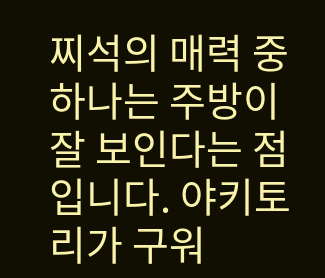찌석의 매력 중 하나는 주방이 잘 보인다는 점 입니다. 야키토리가 구워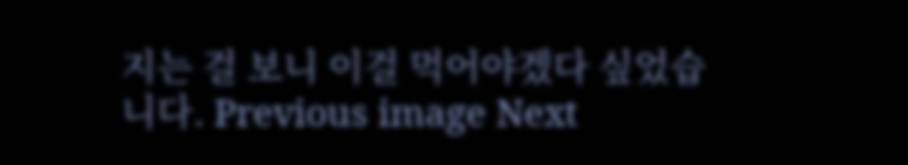지는 걸 보니 이걸 먹어야겠다 싶었습니다. Previous image Next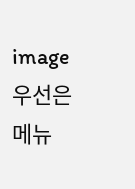image 우선은 메뉴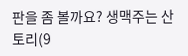판을 좀 볼까요? 생맥주는 산토리(9